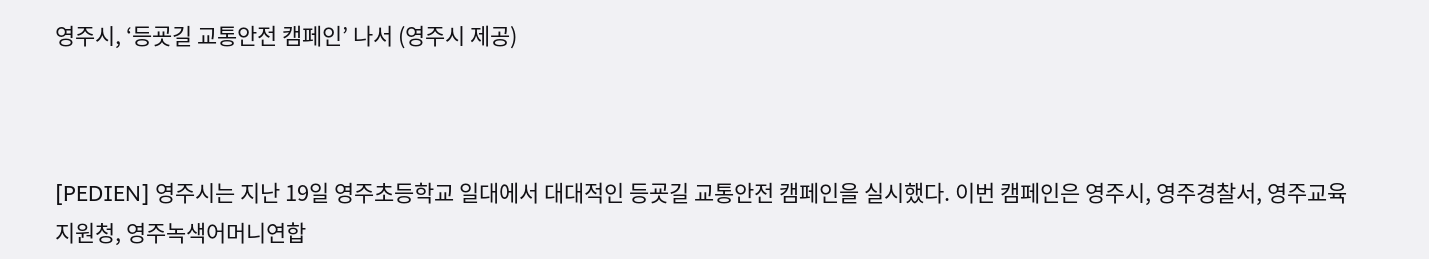영주시, ‘등굣길 교통안전 캠페인’ 나서 (영주시 제공)



[PEDIEN] 영주시는 지난 19일 영주초등학교 일대에서 대대적인 등굣길 교통안전 캠페인을 실시했다. 이번 캠페인은 영주시, 영주경찰서, 영주교육지원청, 영주녹색어머니연합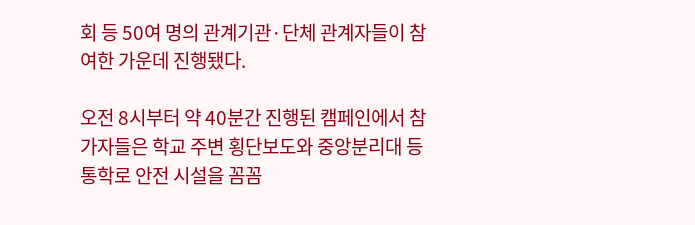회 등 50여 명의 관계기관·단체 관계자들이 참여한 가운데 진행됐다.

오전 8시부터 약 40분간 진행된 캠페인에서 참가자들은 학교 주변 횡단보도와 중앙분리대 등 통학로 안전 시설을 꼼꼼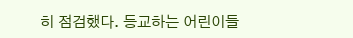히 점검했다. 등교하는 어린이들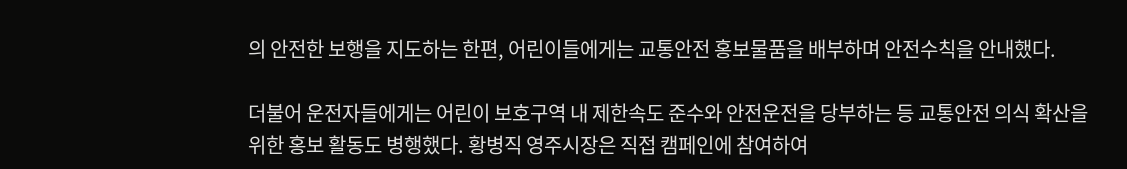의 안전한 보행을 지도하는 한편, 어린이들에게는 교통안전 홍보물품을 배부하며 안전수칙을 안내했다.

더불어 운전자들에게는 어린이 보호구역 내 제한속도 준수와 안전운전을 당부하는 등 교통안전 의식 확산을 위한 홍보 활동도 병행했다. 황병직 영주시장은 직접 캠페인에 참여하여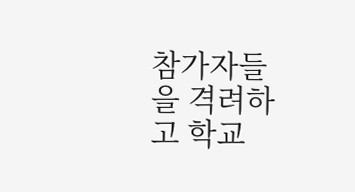참가자들을 격려하고 학교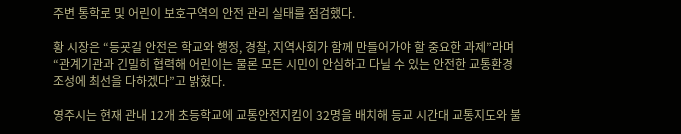주변 통학로 및 어린이 보호구역의 안전 관리 실태를 점검했다.

황 시장은 “등굣길 안전은 학교와 행정, 경찰, 지역사회가 함께 만들어가야 할 중요한 과제”라며 “관계기관과 긴밀히 협력해 어린이는 물론 모든 시민이 안심하고 다닐 수 있는 안전한 교통환경 조성에 최선을 다하겠다”고 밝혔다.

영주시는 현재 관내 12개 초등학교에 교통안전지킴이 32명을 배치해 등교 시간대 교통지도와 불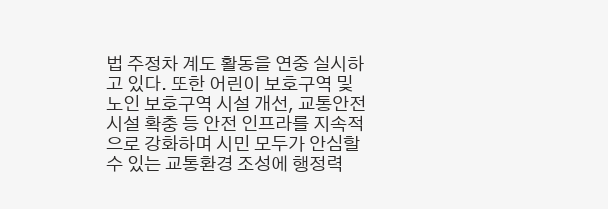법 주정차 계도 활동을 연중 실시하고 있다. 또한 어린이 보호구역 및 노인 보호구역 시설 개선, 교통안전시설 확충 등 안전 인프라를 지속적으로 강화하며 시민 모두가 안심할 수 있는 교통환경 조성에 행정력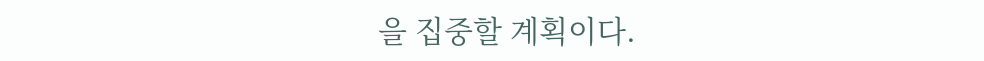을 집중할 계획이다.